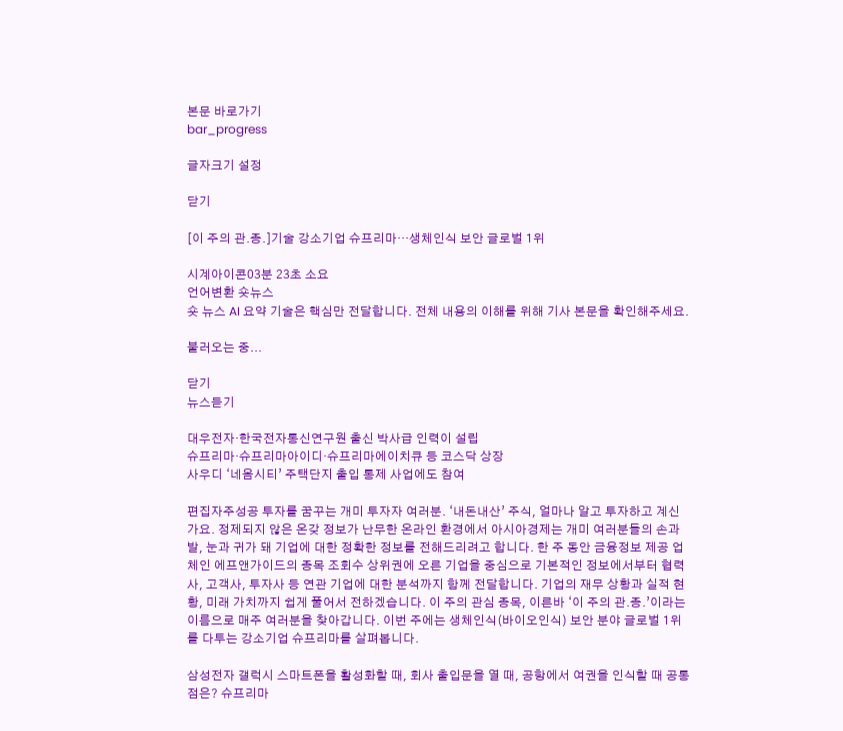본문 바로가기
bar_progress

글자크기 설정

닫기

[이 주의 관.종.]기술 강소기업 슈프리마…생체인식 보안 글로벌 1위

시계아이콘03분 23초 소요
언어변환 숏뉴스
숏 뉴스 AI 요약 기술은 핵심만 전달합니다. 전체 내용의 이해를 위해 기사 본문을 확인해주세요.

불러오는 중...

닫기
뉴스듣기

대우전자·한국전자통신연구원 출신 박사급 인력이 설립
슈프리마·슈프리마아이디·슈프리마에이치큐 등 코스닥 상장
사우디 ‘네옴시티’ 주택단지 출입 통제 사업에도 참여

편집자주성공 투자를 꿈꾸는 개미 투자자 여러분. ‘내돈내산’ 주식, 얼마나 알고 투자하고 계신가요. 정제되지 않은 온갖 정보가 난무한 온라인 환경에서 아시아경제는 개미 여러분들의 손과 발, 눈과 귀가 돼 기업에 대한 정확한 정보를 전해드리려고 합니다. 한 주 동안 금융정보 제공 업체인 에프앤가이드의 종목 조회수 상위권에 오른 기업을 중심으로 기본적인 정보에서부터 협력사, 고객사, 투자사 등 연관 기업에 대한 분석까지 함께 전달합니다. 기업의 재무 상황과 실적 현황, 미래 가치까지 쉽게 풀어서 전하겠습니다. 이 주의 관심 종목, 이른바 ‘이 주의 관.종.’이라는 이름으로 매주 여러분을 찾아갑니다. 이번 주에는 생체인식(바이오인식) 보안 분야 글로벌 1위를 다투는 강소기업 슈프리마를 살펴봅니다.

삼성전자 갤럭시 스마트폰을 활성화할 때, 회사 출입문을 열 때, 공항에서 여권을 인식할 때 공통점은? 슈프리마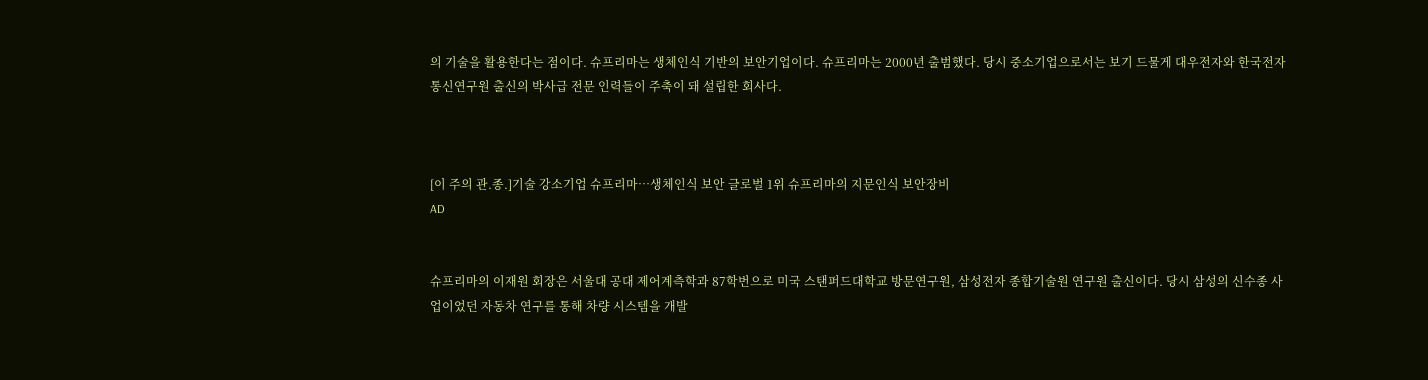의 기술을 활용한다는 점이다. 슈프리마는 생체인식 기반의 보안기업이다. 슈프리마는 2000년 출범했다. 당시 중소기업으로서는 보기 드물게 대우전자와 한국전자통신연구원 출신의 박사급 전문 인력들이 주축이 돼 설립한 회사다.



[이 주의 관.종.]기술 강소기업 슈프리마…생체인식 보안 글로벌 1위 슈프리마의 지문인식 보안장비
AD


슈프리마의 이재원 회장은 서울대 공대 제어계측학과 87학번으로 미국 스탠퍼드대학교 방문연구원, 삼성전자 종합기술원 연구원 출신이다. 당시 삼성의 신수종 사업이었던 자동차 연구를 통해 차량 시스템을 개발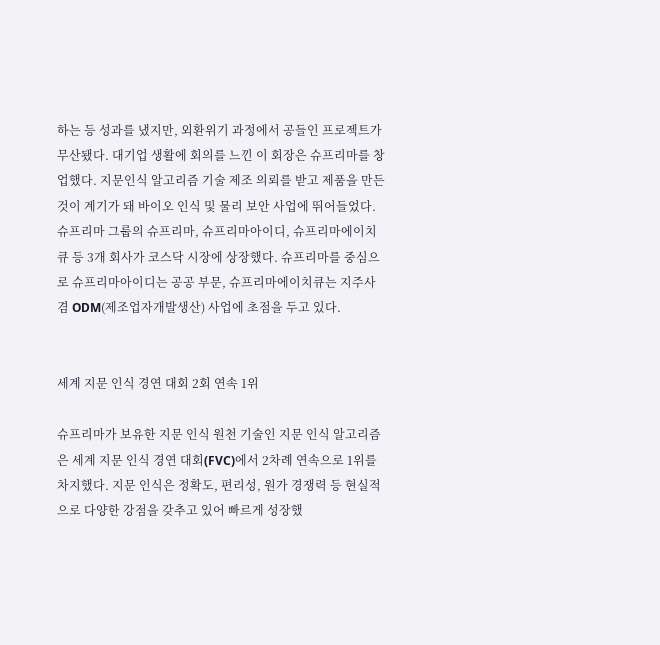하는 등 성과를 냈지만, 외환위기 과정에서 공들인 프로젝트가 무산됐다. 대기업 생활에 회의를 느낀 이 회장은 슈프리마를 창업했다. 지문인식 알고리즘 기술 제조 의뢰를 받고 제품을 만든 것이 계기가 돼 바이오 인식 및 물리 보안 사업에 뛰어들었다. 슈프리마 그룹의 슈프리마, 슈프리마아이디, 슈프리마에이치큐 등 3개 회사가 코스닥 시장에 상장했다. 슈프리마를 중심으로 슈프리마아이디는 공공 부문, 슈프리마에이치큐는 지주사 겸 ODM(제조업자개발생산) 사업에 초점을 두고 있다.


세계 지문 인식 경연 대회 2회 연속 1위

슈프리마가 보유한 지문 인식 원천 기술인 지문 인식 알고리즘은 세계 지문 인식 경연 대회(FVC)에서 2차례 연속으로 1위를 차지했다. 지문 인식은 정확도, 편리성, 원가 경쟁력 등 현실적으로 다양한 강점을 갖추고 있어 빠르게 성장했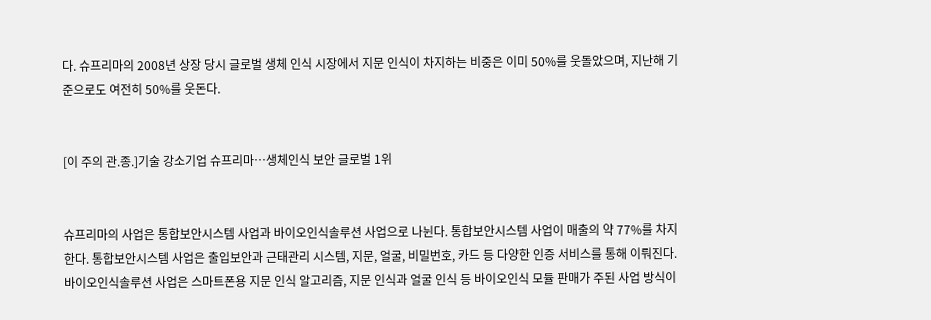다. 슈프리마의 2008년 상장 당시 글로벌 생체 인식 시장에서 지문 인식이 차지하는 비중은 이미 50%를 웃돌았으며, 지난해 기준으로도 여전히 50%를 웃돈다.


[이 주의 관.종.]기술 강소기업 슈프리마…생체인식 보안 글로벌 1위


슈프리마의 사업은 통합보안시스템 사업과 바이오인식솔루션 사업으로 나뉜다. 통합보안시스템 사업이 매출의 약 77%를 차지한다. 통합보안시스템 사업은 출입보안과 근태관리 시스템, 지문, 얼굴, 비밀번호, 카드 등 다양한 인증 서비스를 통해 이뤄진다. 바이오인식솔루션 사업은 스마트폰용 지문 인식 알고리즘, 지문 인식과 얼굴 인식 등 바이오인식 모듈 판매가 주된 사업 방식이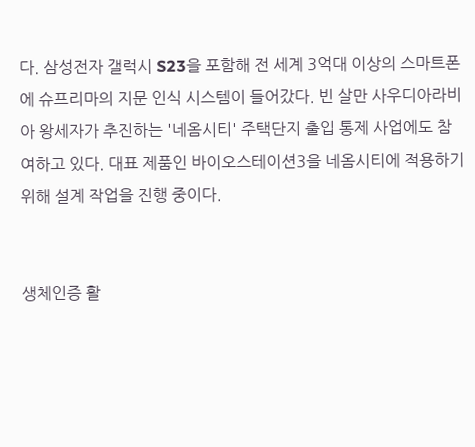다. 삼성전자 갤럭시 S23을 포함해 전 세계 3억대 이상의 스마트폰에 슈프리마의 지문 인식 시스템이 들어갔다. 빈 살만 사우디아라비아 왕세자가 추진하는 '네옴시티' 주택단지 출입 통제 사업에도 참여하고 있다. 대표 제품인 바이오스테이션3을 네옴시티에 적용하기 위해 설계 작업을 진행 중이다.


생체인증 활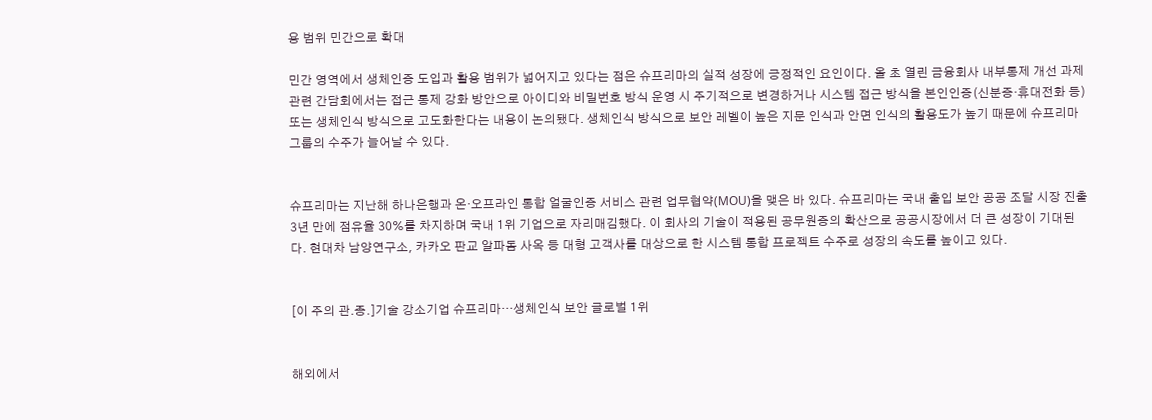용 범위 민간으로 확대

민간 영역에서 생체인증 도입과 활용 범위가 넓어지고 있다는 점은 슈프리마의 실적 성장에 긍정적인 요인이다. 올 초 열린 금융회사 내부통제 개선 과제 관련 간담회에서는 접근 통제 강화 방안으로 아이디와 비밀번호 방식 운영 시 주기적으로 변경하거나 시스템 접근 방식을 본인인증(신분증·휴대전화 등) 또는 생체인식 방식으로 고도화한다는 내용이 논의됐다. 생체인식 방식으로 보안 레벨이 높은 지문 인식과 안면 인식의 활용도가 높기 때문에 슈프리마 그룹의 수주가 늘어날 수 있다.


슈프리마는 지난해 하나은행과 온·오프라인 통합 얼굴인증 서비스 관련 업무협약(MOU)을 맺은 바 있다. 슈프리마는 국내 출입 보안 공공 조달 시장 진출 3년 만에 점유율 30%를 차지하며 국내 1위 기업으로 자리매김했다. 이 회사의 기술이 적용된 공무원증의 확산으로 공공시장에서 더 큰 성장이 기대된다. 현대차 남양연구소, 카카오 판교 알파돔 사옥 등 대형 고객사를 대상으로 한 시스템 통합 프로젝트 수주로 성장의 속도를 높이고 있다.


[이 주의 관.종.]기술 강소기업 슈프리마…생체인식 보안 글로벌 1위


해외에서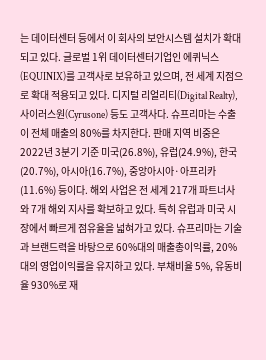는 데이터센터 등에서 이 회사의 보안시스템 설치가 확대되고 있다. 글로벌 1위 데이터센터기업인 에퀴닉스(EQUINIX)를 고객사로 보유하고 있으며, 전 세계 지점으로 확대 적용되고 있다. 디지털 리얼리티(Digital Realty), 사이러스원(Cyrusone) 등도 고객사다. 슈프리마는 수출이 전체 매출의 80%를 차지한다. 판매 지역 비중은 2022년 3분기 기준 미국(26.8%), 유럽(24.9%), 한국(20.7%), 아시아(16.7%), 중앙아시아·아프리카(11.6%) 등이다. 해외 사업은 전 세계 217개 파트너사와 7개 해외 지사를 확보하고 있다. 특히 유럽과 미국 시장에서 빠르게 점유율을 넓혀가고 있다. 슈프리마는 기술과 브랜드력을 바탕으로 60%대의 매출총이익률, 20%대의 영업이익률을 유지하고 있다. 부채비율 5%, 유동비율 930%로 재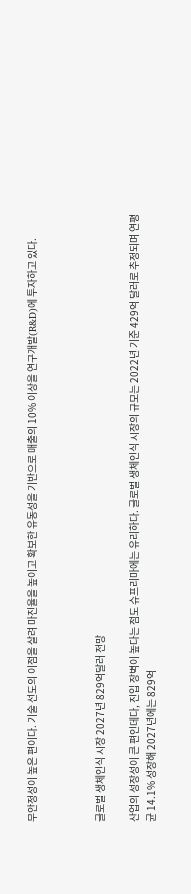무안정성이 높은 편이다. 기술 선도의 이점을 살려 마진율을 높이고 확보한 유동성을 기반으로 매출의 10% 이상을 연구개발(R&D)에 투자하고 있다.



글로벌 생체인식 시장 2027년 829억달러 전망

산업의 성장성이 큰 편인데다, 진입 장벽이 높다는 점도 슈프리마에는 유리하다. 글로벌 생체인식 시장의 규모는 2022년 기준 429억 달러로 추정되며 연평균 14.1% 성장해 2027년에는 829억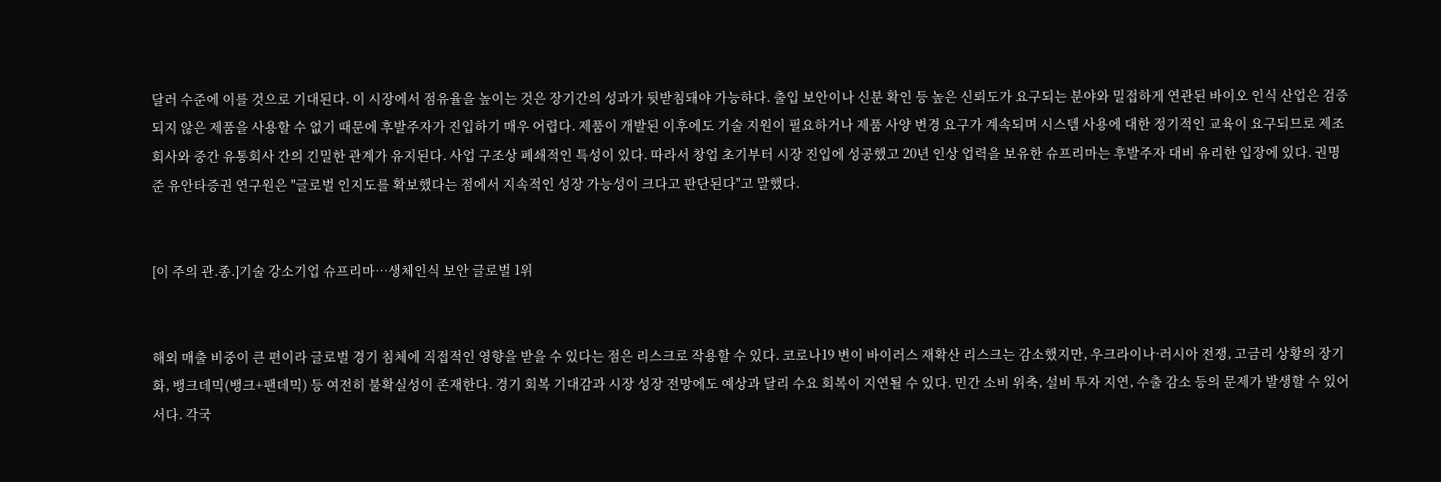달러 수준에 이를 것으로 기대된다. 이 시장에서 점유율을 높이는 것은 장기간의 성과가 뒷받침돼야 가능하다. 출입 보안이나 신분 확인 등 높은 신뢰도가 요구되는 분야와 밀접하게 연관된 바이오 인식 산업은 검증되지 않은 제품을 사용할 수 없기 때문에 후발주자가 진입하기 매우 어렵다. 제품이 개발된 이후에도 기술 지원이 필요하거나 제품 사양 변경 요구가 계속되며 시스템 사용에 대한 정기적인 교육이 요구되므로 제조회사와 중간 유통회사 간의 긴밀한 관계가 유지된다. 사업 구조상 폐쇄적인 특성이 있다. 따라서 창업 초기부터 시장 진입에 성공했고 20년 인상 업력을 보유한 슈프리마는 후발주자 대비 유리한 입장에 있다. 권명준 유안타증권 연구원은 "글로벌 인지도를 확보했다는 점에서 지속적인 성장 가능성이 크다고 판단된다"고 말했다.


[이 주의 관.종.]기술 강소기업 슈프리마…생체인식 보안 글로벌 1위


해외 매출 비중이 큰 편이라 글로벌 경기 침체에 직접적인 영향을 받을 수 있다는 점은 리스크로 작용할 수 있다. 코로나19 변이 바이러스 재확산 리스크는 감소했지만, 우크라이나·러시아 전쟁, 고금리 상황의 장기화, 뱅크데믹(뱅크+팬데믹) 등 여전히 불확실성이 존재한다. 경기 회복 기대감과 시장 성장 전망에도 예상과 달리 수요 회복이 지연될 수 있다. 민간 소비 위축, 설비 투자 지연, 수출 감소 등의 문제가 발생할 수 있어서다. 각국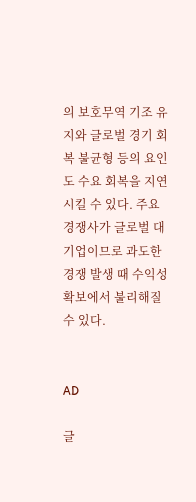의 보호무역 기조 유지와 글로벌 경기 회복 불균형 등의 요인도 수요 회복을 지연시킬 수 있다. 주요 경쟁사가 글로벌 대기업이므로 과도한 경쟁 발생 때 수익성 확보에서 불리해질 수 있다.


AD

글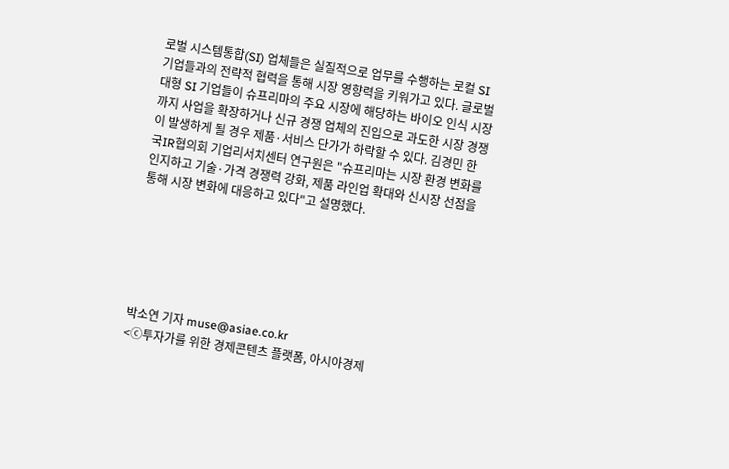로벌 시스템통합(SI) 업체들은 실질적으로 업무를 수행하는 로컬 SI기업들과의 전략적 협력을 통해 시장 영향력을 키워가고 있다. 글로벌 대형 SI 기업들이 슈프리마의 주요 시장에 해당하는 바이오 인식 시장까지 사업을 확장하거나 신규 경쟁 업체의 진입으로 과도한 시장 경쟁이 발생하게 될 경우 제품·서비스 단가가 하락할 수 있다. 김경민 한국IR협의회 기업리서치센터 연구원은 "슈프리마는 시장 환경 변화를 인지하고 기술·가격 경쟁력 강화, 제품 라인업 확대와 신시장 선점을 통해 시장 변화에 대응하고 있다"고 설명했다.






박소연 기자 muse@asiae.co.kr
<ⓒ투자가를 위한 경제콘텐츠 플랫폼, 아시아경제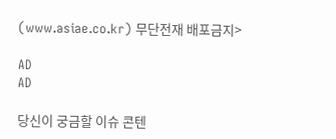(www.asiae.co.kr) 무단전재 배포금지>

AD
AD

당신이 궁금할 이슈 콘텐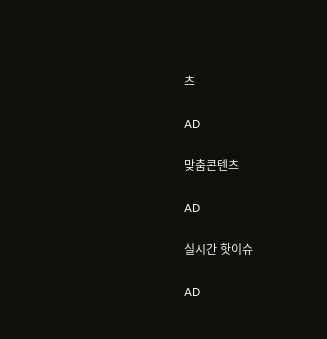츠

AD

맞춤콘텐츠

AD

실시간 핫이슈

AD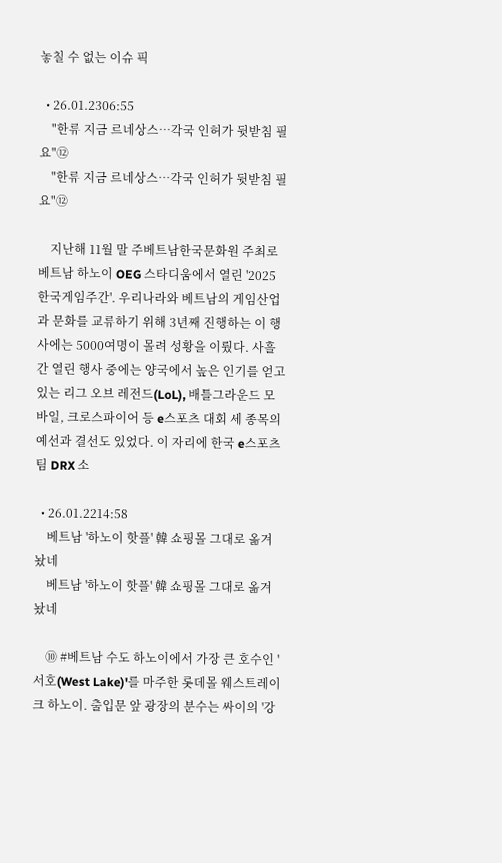놓칠 수 없는 이슈 픽

  • 26.01.2306:55
    "한류 지금 르네상스…각국 인허가 뒷받침 필요"⑫
    "한류 지금 르네상스…각국 인허가 뒷받침 필요"⑫

    지난해 11월 말 주베트남한국문화원 주최로 베트남 하노이 OEG 스타디움에서 열린 '2025 한국게임주간'. 우리나라와 베트남의 게임산업과 문화를 교류하기 위해 3년째 진행하는 이 행사에는 5000여명이 몰려 성황을 이뤘다. 사흘간 열린 행사 중에는 양국에서 높은 인기를 얻고 있는 리그 오브 레전드(LoL), 배틀그라운드 모바일, 크로스파이어 등 e스포츠 대회 세 종목의 예선과 결선도 있었다. 이 자리에 한국 e스포츠팀 DRX 소

  • 26.01.2214:58
    베트남 '하노이 핫플' 韓 쇼핑몰 그대로 옮겨놨네
    베트남 '하노이 핫플' 韓 쇼핑몰 그대로 옮겨놨네

    ⑩ #베트남 수도 하노이에서 가장 큰 호수인 '서호(West Lake)'를 마주한 롯데몰 웨스트레이크 하노이. 출입문 앞 광장의 분수는 싸이의 '강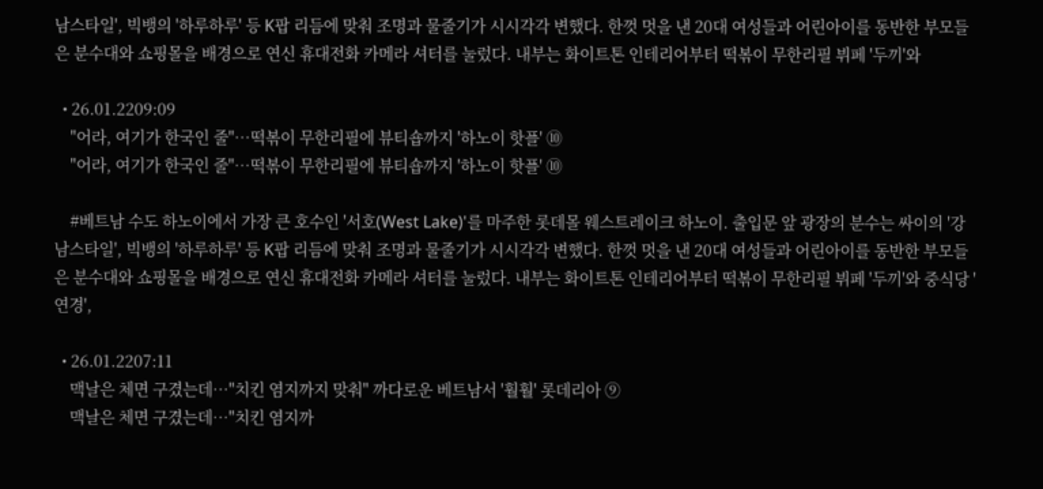남스타일', 빅뱅의 '하루하루' 등 K팝 리듬에 맞춰 조명과 물줄기가 시시각각 변했다. 한껏 멋을 낸 20대 여성들과 어린아이를 동반한 부모들은 분수대와 쇼핑몰을 배경으로 연신 휴대전화 카메라 셔터를 눌렀다. 내부는 화이트톤 인테리어부터 떡볶이 무한리필 뷔페 '두끼'와

  • 26.01.2209:09
    "어라, 여기가 한국인 줄"…떡볶이 무한리필에 뷰티숍까지 '하노이 핫플' ⑩
    "어라, 여기가 한국인 줄"…떡볶이 무한리필에 뷰티숍까지 '하노이 핫플' ⑩

    #베트남 수도 하노이에서 가장 큰 호수인 '서호(West Lake)'를 마주한 롯데몰 웨스트레이크 하노이. 출입문 앞 광장의 분수는 싸이의 '강남스타일', 빅뱅의 '하루하루' 등 K팝 리듬에 맞춰 조명과 물줄기가 시시각각 변했다. 한껏 멋을 낸 20대 여성들과 어린아이를 동반한 부모들은 분수대와 쇼핑몰을 배경으로 연신 휴대전화 카메라 셔터를 눌렀다. 내부는 화이트톤 인테리어부터 떡볶이 무한리필 뷔페 '두끼'와 중식당 '연경',

  • 26.01.2207:11
    맥날은 체면 구겼는데…"치킨 염지까지 맞춰" 까다로운 베트남서 '훨훨' 롯데리아 ⑨
    맥날은 체면 구겼는데…"치킨 염지까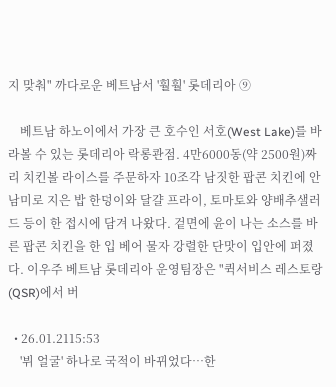지 맞춰" 까다로운 베트남서 '훨훨' 롯데리아 ⑨

    베트남 하노이에서 가장 큰 호수인 서호(West Lake)를 바라볼 수 있는 롯데리아 락롱콴점. 4만6000동(약 2500원)짜리 치킨볼 라이스를 주문하자 10조각 남짓한 팝콘 치킨에 안남미로 지은 밥 한덩이와 달걀 프라이, 토마토와 양배추샐러드 등이 한 접시에 담겨 나왔다. 겉면에 윤이 나는 소스를 바른 팝콘 치킨을 한 입 베어 물자 강렬한 단맛이 입안에 퍼졌다. 이우주 베트남 롯데리아 운영팀장은 "퀵서비스 레스토랑(QSR)에서 버

  • 26.01.2115:53
    '뷔 얼굴' 하나로 국적이 바뀌었다…한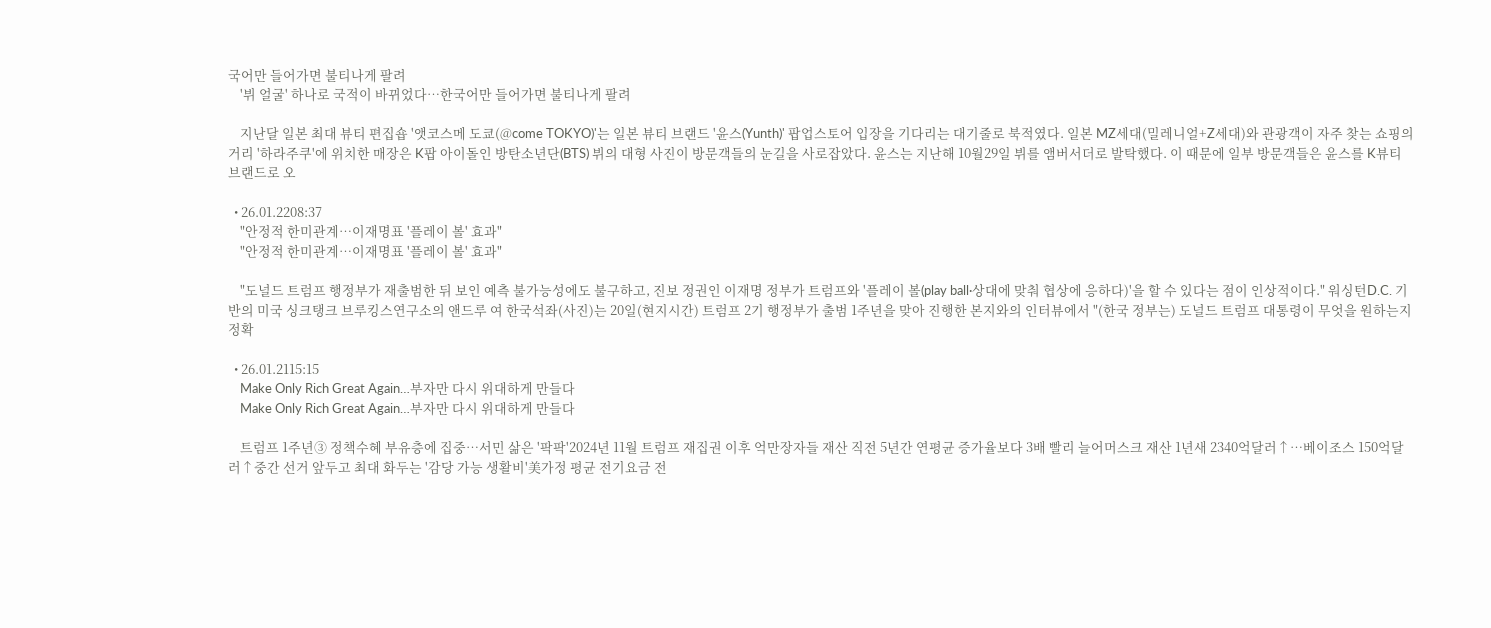국어만 들어가면 불티나게 팔려
    '뷔 얼굴' 하나로 국적이 바뀌었다…한국어만 들어가면 불티나게 팔려

    지난달 일본 최대 뷰티 편집숍 '앳코스메 도쿄(@come TOKYO)'는 일본 뷰티 브랜드 '윤스(Yunth)' 팝업스토어 입장을 기다리는 대기줄로 북적였다. 일본 MZ세대(밀레니얼+Z세대)와 관광객이 자주 찾는 쇼핑의 거리 '하라주쿠'에 위치한 매장은 K팝 아이돌인 방탄소년단(BTS) 뷔의 대형 사진이 방문객들의 눈길을 사로잡았다. 윤스는 지난해 10월29일 뷔를 앰버서더로 발탁했다. 이 때문에 일부 방문객들은 윤스를 K뷰티 브랜드로 오

  • 26.01.2208:37
    "안정적 한미관계…이재명표 '플레이 볼' 효과"
    "안정적 한미관계…이재명표 '플레이 볼' 효과"

    "도널드 트럼프 행정부가 재출범한 뒤 보인 예측 불가능성에도 불구하고, 진보 정권인 이재명 정부가 트럼프와 '플레이 볼(play ball·상대에 맞춰 협상에 응하다)'을 할 수 있다는 점이 인상적이다." 워싱턴D.C. 기반의 미국 싱크탱크 브루킹스연구소의 앤드루 여 한국석좌(사진)는 20일(현지시간) 트럼프 2기 행정부가 출범 1주년을 맞아 진행한 본지와의 인터뷰에서 "(한국 정부는) 도널드 트럼프 대통령이 무엇을 원하는지 정확

  • 26.01.2115:15
    Make Only Rich Great Again…부자만 다시 위대하게 만들다
    Make Only Rich Great Again…부자만 다시 위대하게 만들다

    트럼프 1주년③ 정책수혜 부유층에 집중…서민 삶은 '팍팍'2024년 11월 트럼프 재집권 이후 억만장자들 재산 직전 5년간 연평균 증가율보다 3배 빨리 늘어머스크 재산 1년새 2340억달러↑…베이조스 150억달러↑중간 선거 앞두고 최대 화두는 '감당 가능 생활비'美가정 평균 전기요금 전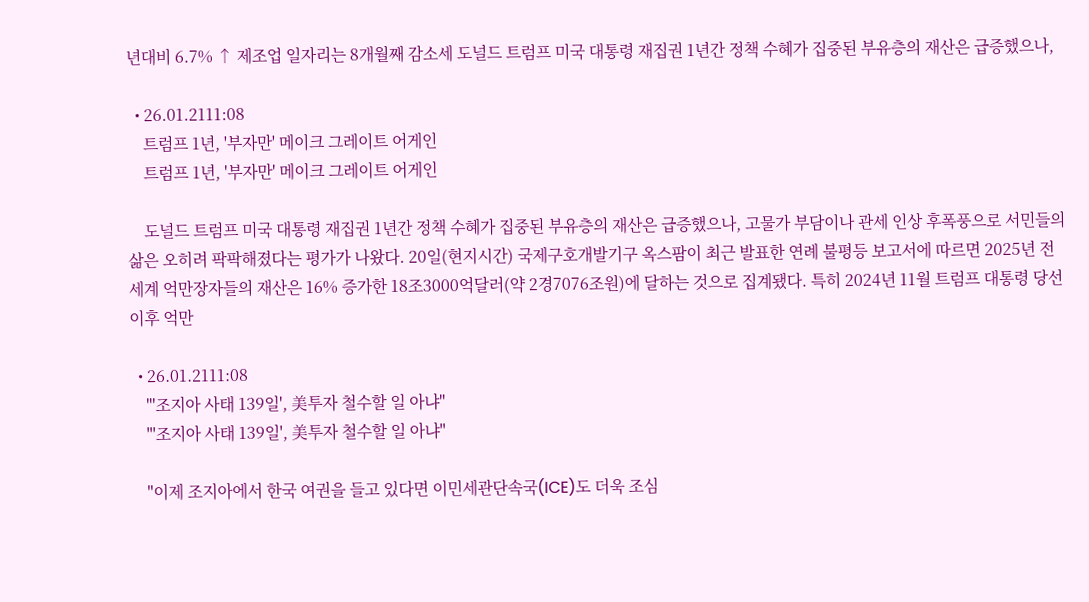년대비 6.7% ↑ 제조업 일자리는 8개월째 감소세 도널드 트럼프 미국 대통령 재집권 1년간 정책 수혜가 집중된 부유층의 재산은 급증했으나,

  • 26.01.2111:08
    트럼프 1년, '부자만' 메이크 그레이트 어게인
    트럼프 1년, '부자만' 메이크 그레이트 어게인

    도널드 트럼프 미국 대통령 재집권 1년간 정책 수혜가 집중된 부유층의 재산은 급증했으나, 고물가 부담이나 관세 인상 후폭풍으로 서민들의 삶은 오히려 팍팍해졌다는 평가가 나왔다. 20일(현지시간) 국제구호개발기구 옥스팜이 최근 발표한 연례 불평등 보고서에 따르면 2025년 전 세계 억만장자들의 재산은 16% 증가한 18조3000억달러(약 2경7076조원)에 달하는 것으로 집계됐다. 특히 2024년 11월 트럼프 대통령 당선 이후 억만

  • 26.01.2111:08
    "'조지아 사태 139일', 美투자 철수할 일 아냐"
    "'조지아 사태 139일', 美투자 철수할 일 아냐"

    "이제 조지아에서 한국 여권을 들고 있다면 이민세관단속국(ICE)도 더욱 조심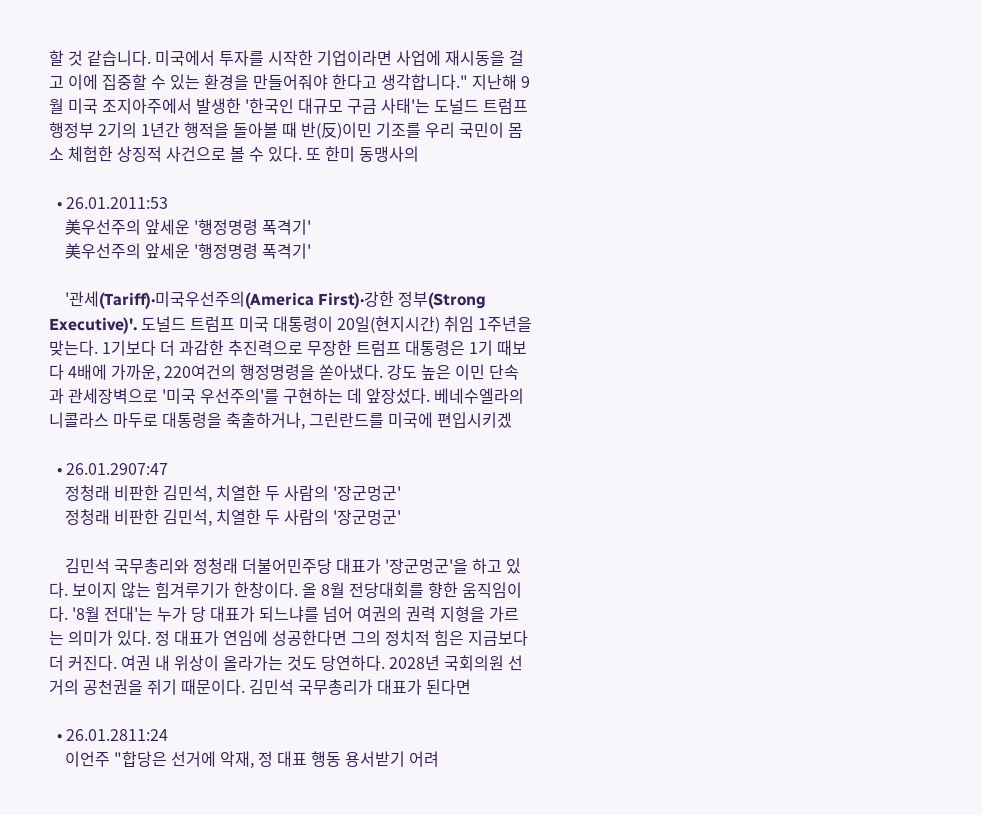할 것 같습니다. 미국에서 투자를 시작한 기업이라면 사업에 재시동을 걸고 이에 집중할 수 있는 환경을 만들어줘야 한다고 생각합니다." 지난해 9월 미국 조지아주에서 발생한 '한국인 대규모 구금 사태'는 도널드 트럼프 행정부 2기의 1년간 행적을 돌아볼 때 반(反)이민 기조를 우리 국민이 몸소 체험한 상징적 사건으로 볼 수 있다. 또 한미 동맹사의

  • 26.01.2011:53
    美우선주의 앞세운 '행정명령 폭격기'
    美우선주의 앞세운 '행정명령 폭격기'

    '관세(Tariff)·미국우선주의(America First)·강한 정부(Strong Executive)'. 도널드 트럼프 미국 대통령이 20일(현지시간) 취임 1주년을 맞는다. 1기보다 더 과감한 추진력으로 무장한 트럼프 대통령은 1기 때보다 4배에 가까운, 220여건의 행정명령을 쏟아냈다. 강도 높은 이민 단속과 관세장벽으로 '미국 우선주의'를 구현하는 데 앞장섰다. 베네수엘라의 니콜라스 마두로 대통령을 축출하거나, 그린란드를 미국에 편입시키겠

  • 26.01.2907:47
    정청래 비판한 김민석, 치열한 두 사람의 '장군멍군'
    정청래 비판한 김민석, 치열한 두 사람의 '장군멍군'

    김민석 국무총리와 정청래 더불어민주당 대표가 '장군멍군'을 하고 있다. 보이지 않는 힘겨루기가 한창이다. 올 8월 전당대회를 향한 움직임이다. '8월 전대'는 누가 당 대표가 되느냐를 넘어 여권의 권력 지형을 가르는 의미가 있다. 정 대표가 연임에 성공한다면 그의 정치적 힘은 지금보다 더 커진다. 여권 내 위상이 올라가는 것도 당연하다. 2028년 국회의원 선거의 공천권을 쥐기 때문이다. 김민석 국무총리가 대표가 된다면

  • 26.01.2811:24
    이언주 "합당은 선거에 악재, 정 대표 행동 용서받기 어려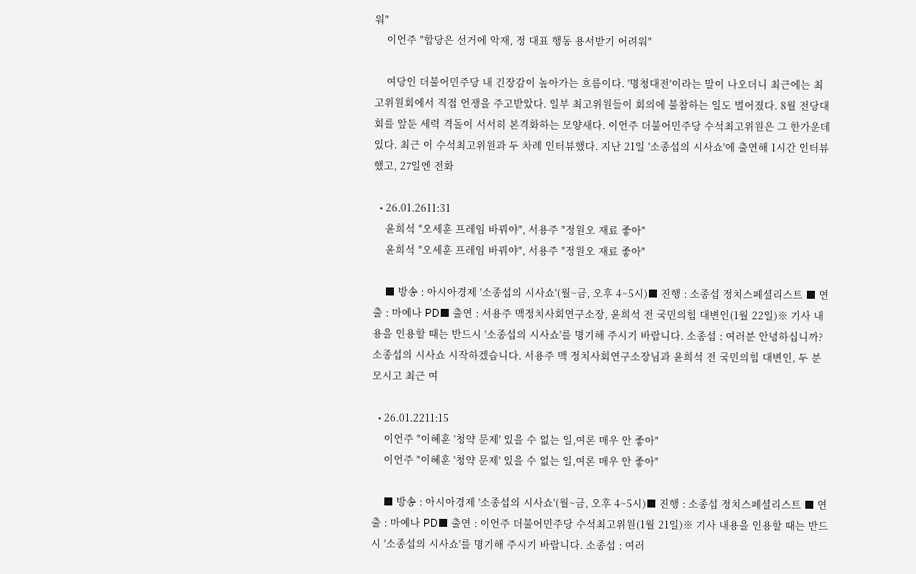워"
    이언주 "합당은 선거에 악재, 정 대표 행동 용서받기 어려워"

    여당인 더불어민주당 내 긴장감이 높아가는 흐름이다. '명청대전'이라는 말이 나오더니 최근에는 최고위원회에서 직접 언쟁을 주고받았다. 일부 최고위원들이 회의에 불참하는 일도 벌어졌다. 8월 전당대회를 앞둔 세력 격돌이 서서히 본격화하는 모양새다. 이언주 더불어민주당 수석최고위원은 그 한가운데 있다. 최근 이 수석최고위원과 두 차례 인터뷰했다. 지난 21일 '소종섭의 시사쇼'에 출연해 1시간 인터뷰했고, 27일엔 전화

  • 26.01.2611:31
    윤희석 "오세훈 프레임 바꿔야", 서용주 "정원오 재료 좋아"
    윤희석 "오세훈 프레임 바꿔야", 서용주 "정원오 재료 좋아"

    ■ 방송 : 아시아경제 '소종섭의 시사쇼'(월~금, 오후 4~5시)■ 진행 : 소종섭 정치스페셜리스트 ■ 연출 : 마예나 PD■ 출연 : 서용주 맥정치사회연구소장, 윤희석 전 국민의힘 대변인(1월 22일)※ 기사 내용을 인용할 때는 반드시 '소종섭의 시사쇼'를 명기해 주시기 바랍니다. 소종섭 : 여러분 안녕하십니까? 소종섭의 시사쇼 시작하겠습니다. 서용주 맥 정치사회연구소장님과 윤희석 전 국민의힘 대변인, 두 분 모시고 최근 여

  • 26.01.2211:15
    이언주 "이혜훈 '청약 문제' 있을 수 없는 일,여론 매우 안 좋아"
    이언주 "이혜훈 '청약 문제' 있을 수 없는 일,여론 매우 안 좋아"

    ■ 방송 : 아시아경제 '소종섭의 시사쇼'(월~금, 오후 4~5시)■ 진행 : 소종섭 정치스페셜리스트 ■ 연출 : 마예나 PD■ 출연 : 이언주 더불어민주당 수석최고위원(1월 21일)※ 기사 내용을 인용할 때는 반드시 '소종섭의 시사쇼'를 명기해 주시기 바랍니다. 소종섭 : 여러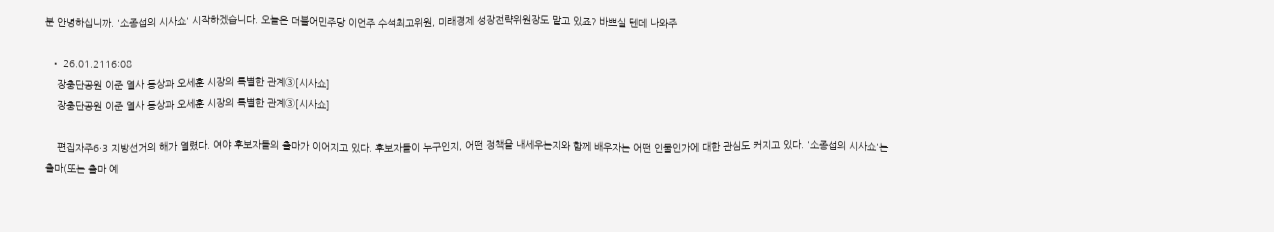분 안녕하십니까. '소종섭의 시사쇼' 시작하겠습니다. 오늘은 더불어민주당 이언주 수석최고위원, 미래경제 성장전략위원장도 맡고 있죠? 바쁘실 텐데 나와주

  • 26.01.2116:08
    장충단공원 이준 열사 동상과 오세훈 시장의 특별한 관계③[시사쇼]
    장충단공원 이준 열사 동상과 오세훈 시장의 특별한 관계③[시사쇼]

    편집자주6·3 지방선거의 해가 열렸다. 여야 후보자들의 출마가 이어지고 있다. 후보자들이 누구인지, 어떤 정책을 내세우는지와 함께 배우자는 어떤 인물인가에 대한 관심도 커지고 있다. '소종섭의 시사쇼'는 출마(또는 출마 예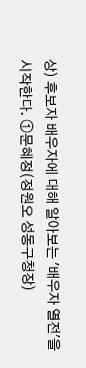상) 후보자 배우자에 대해 알아보는 '배우자 열전'을 시작한다. ①문혜정(정원오 성동구청장)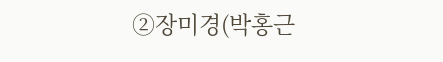②장미경(박홍근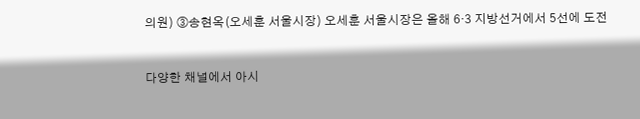의원) ③송현옥(오세훈 서울시장) 오세훈 서울시장은 올해 6·3 지방선거에서 5선에 도전


다양한 채널에서 아시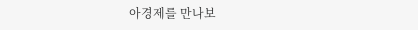아경제를 만나보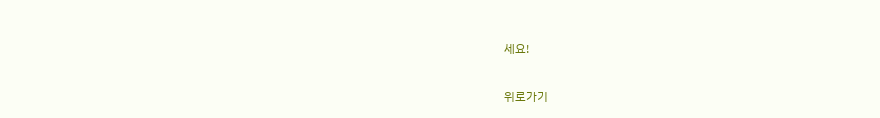세요!

위로가기